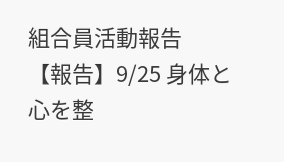組合員活動報告
【報告】9/25 身体と心を整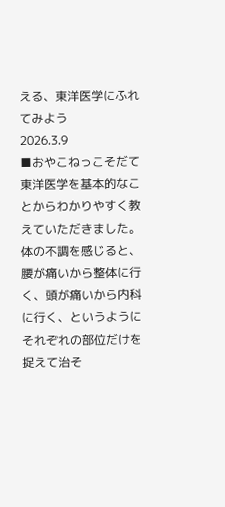える、東洋医学にふれてみよう
2026.3.9
■おやこねっこそだて
東洋医学を基本的なことからわかりやすく教えていただきました。体の不調を感じると、腰が痛いから整体に行く、頭が痛いから内科に行く、というようにそれぞれの部位だけを捉えて治そ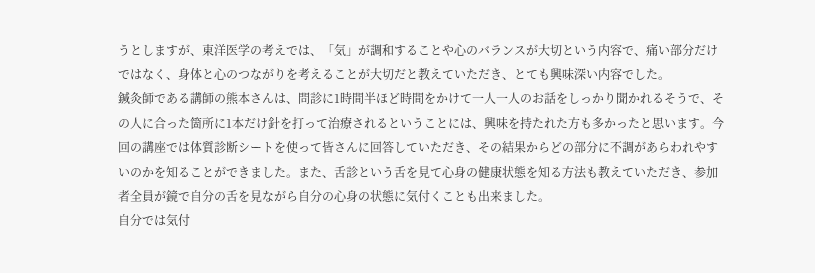うとしますが、東洋医学の考えでは、「気」が調和することや心のバランスが大切という内容で、痛い部分だけではなく、身体と心のつながりを考えることが大切だと教えていただき、とても興味深い内容でした。
鍼灸師である講師の熊本さんは、問診に1時間半ほど時間をかけて一人一人のお話をしっかり聞かれるそうで、その人に合った箇所に1本だけ針を打って治療されるということには、興味を持たれた方も多かったと思います。今回の講座では体質診断シートを使って皆さんに回答していただき、その結果からどの部分に不調があらわれやすいのかを知ることができました。また、舌診という舌を見て心身の健康状態を知る方法も教えていただき、参加者全員が鏡で自分の舌を見ながら自分の心身の状態に気付くことも出来ました。
自分では気付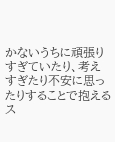かないうちに頑張りすぎていたり、考えすぎたり不安に思ったりすることで抱えるス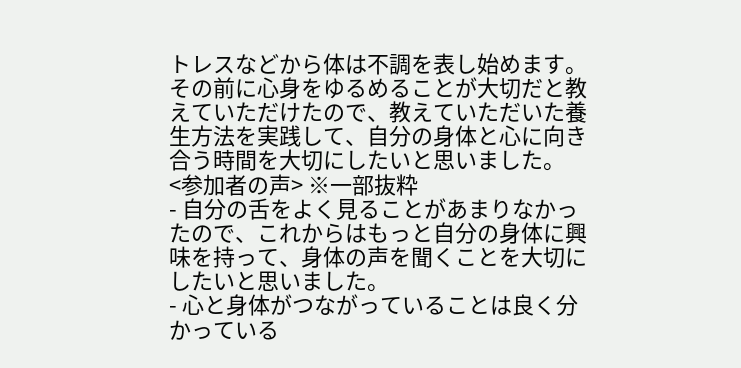トレスなどから体は不調を表し始めます。その前に心身をゆるめることが大切だと教えていただけたので、教えていただいた養生方法を実践して、自分の身体と心に向き合う時間を大切にしたいと思いました。
<参加者の声> ※一部抜粋
- 自分の舌をよく見ることがあまりなかったので、これからはもっと自分の身体に興味を持って、身体の声を聞くことを大切にしたいと思いました。
- 心と身体がつながっていることは良く分かっている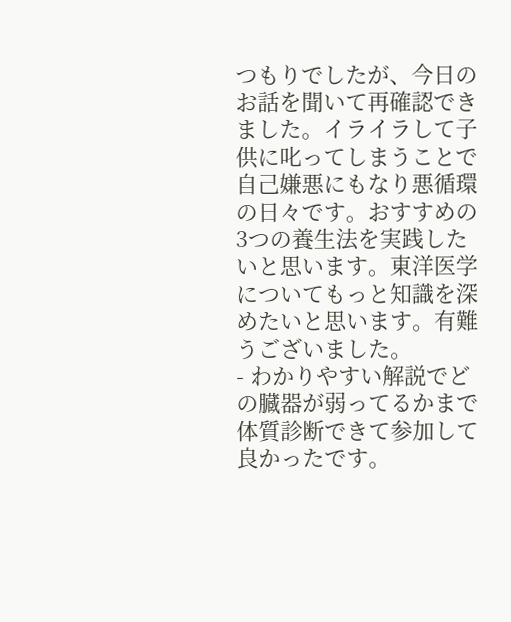つもりでしたが、今日のお話を聞いて再確認できました。イライラして子供に叱ってしまうことで自己嫌悪にもなり悪循環の日々です。おすすめの3つの養生法を実践したいと思います。東洋医学についてもっと知識を深めたいと思います。有難うございました。
- わかりやすい解説でどの臓器が弱ってるかまで体質診断できて参加して良かったです。